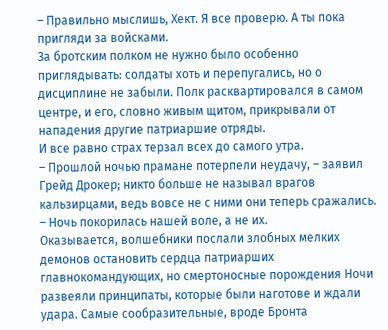– Правильно мыслишь, Хект. Я все проверю. А ты пока пригляди за войсками.
За бротским полком не нужно было особенно приглядывать: солдаты хоть и перепугались, но о дисциплине не забыли. Полк расквартировался в самом центре, и его, словно живым щитом, прикрывали от нападения другие патриаршие отряды.
И все равно страх терзал всех до самого утра.
– Прошлой ночью прамане потерпели неудачу, – заявил Грейд Дрокер; никто больше не называл врагов кальзирцами, ведь вовсе не с ними они теперь сражались. – Ночь покорилась нашей воле, а не их.
Оказывается, волшебники послали злобных мелких демонов остановить сердца патриарших главнокомандующих, но смертоносные порождения Ночи развеяли принципаты, которые были наготове и ждали удара. Самые сообразительные, вроде Бронта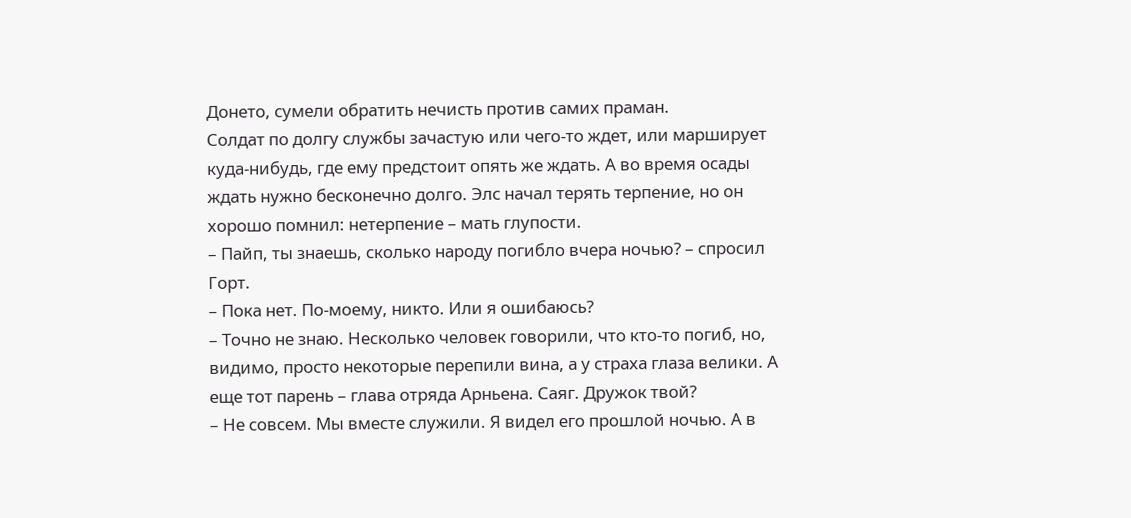Донето, сумели обратить нечисть против самих праман.
Солдат по долгу службы зачастую или чего-то ждет, или марширует куда-нибудь, где ему предстоит опять же ждать. А во время осады ждать нужно бесконечно долго. Элс начал терять терпение, но он хорошо помнил: нетерпение – мать глупости.
– Пайп, ты знаешь, сколько народу погибло вчера ночью? – спросил Горт.
– Пока нет. По-моему, никто. Или я ошибаюсь?
– Точно не знаю. Несколько человек говорили, что кто-то погиб, но, видимо, просто некоторые перепили вина, а у страха глаза велики. А еще тот парень – глава отряда Арньена. Саяг. Дружок твой?
– Не совсем. Мы вместе служили. Я видел его прошлой ночью. А в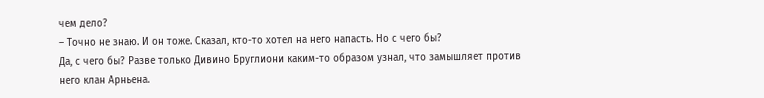чем дело?
– Точно не знаю. И он тоже. Сказал, кто-то хотел на него напасть. Но с чего бы?
Да, с чего бы? Разве только Дивино Бруглиони каким-то образом узнал, что замышляет против него клан Арньена.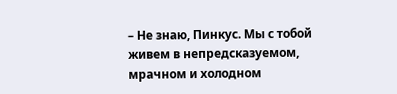– Не знаю, Пинкус. Мы с тобой живем в непредсказуемом, мрачном и холодном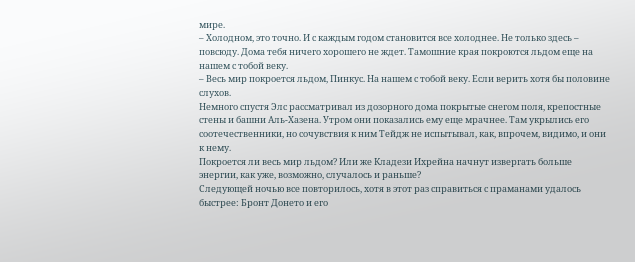мире.
– Холодном, это точно. И с каждым годом становится все холоднее. Не только здесь – повсюду. Дома тебя ничего хорошего не ждет. Тамошние края покроются льдом еще на нашем с тобой веку.
– Весь мир покроется льдом, Пинкус. На нашем с тобой веку. Если верить хотя бы половине слухов.
Немного спустя Элс рассматривал из дозорного дома покрытые снегом поля, крепостные стены и башни Аль-Хазена. Утром они показались ему еще мрачнее. Там укрылись его соотечественники, но сочувствия к ним Тейдж не испытывал, как, впрочем, видимо, и они к нему.
Покроется ли весь мир льдом? Или же Кладези Ихрейна начнут извергать больше энергии, как уже, возможно, случалось и раньше?
Следующей ночью все повторилось, хотя в этот раз справиться с праманами удалось быстрее: Бронт Донето и его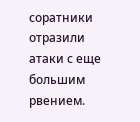соратники отразили атаки с еще большим рвением.